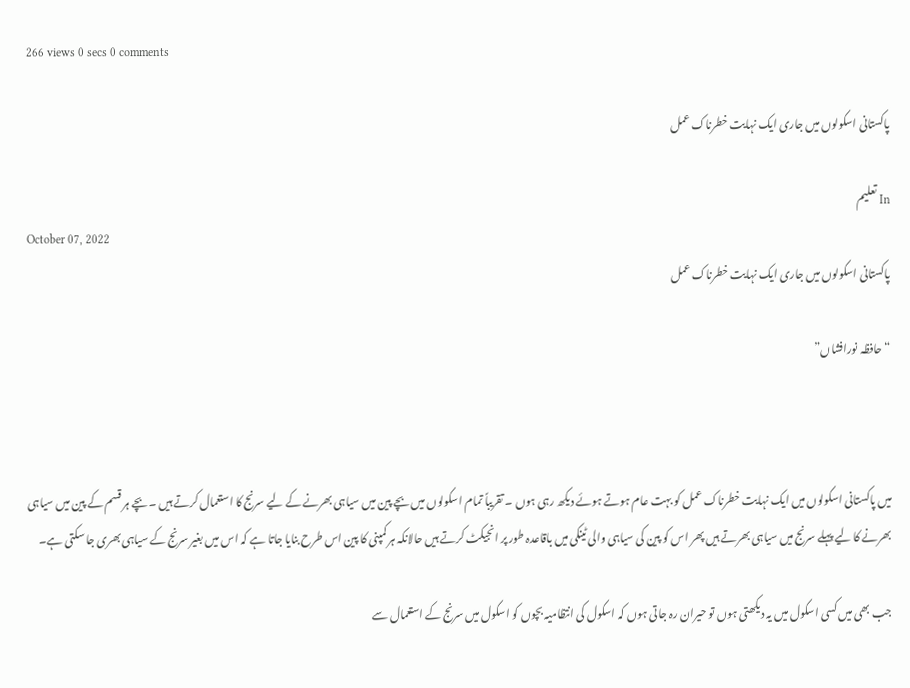266 views 0 secs 0 comments

پاکستانی اسکولوں میں جاری ایک نہایت خطرناک عمل

In تعلیم
October 07, 2022
پاکستانی اسکولوں میں جاری ایک نہایت خطرناک عمل

“حافظہ نورافشاں”



میں پاکستانی اسکولوں میں ایک نہایت خطرناک عمل کو بہت عام ہوتے ہوئے دیکھ رہی ہوں ۔ تقریباً تمام اسکولوں میں بچے پین میں سیاہی بھرنے کے لیے سرنج کا استعمال کرتے ہیں ۔بچے ہر قسم کے پین میں سیاہی بھرنے کا لیے پہلے سرنج میں سیاہی بھرتے ہیں پھر اس کو پین کی سیاہی والی ٹینکی میں باقاعدہ طور پر انجیکٹ کرتے ہیں حالانکہ ہر کمپنی کا پین اس طرح بنایا جاتا ہے کہ اس میں بغیر سرنج کے سیاہی بھری جا سکتی ہے۔

جب بھی میں کسی اسکول میں یہ دیکھتی ہوں تو حیران رہ جاتی ہوں کہ اسکول کی انتظامیہ بچوں کو اسکول میں سرنج کے استعمال سے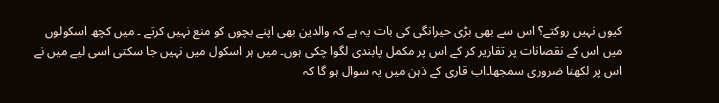کیوں نہیں روکتے؟ اس سے بھی بڑی حیرانگی کی بات یہ ہے کہ والدین بھی اپنے بچوں کو منع نہیں کرتے ۔ میں کچھ اسکولوں میں اس کے نقصانات پر تقاریر کر کے اس پر مکمل پابندی لگوا چکی ہوں۔ میں ہر اسکول میں نہیں جا سکتی اسی لیے میں نے اس پر لکھنا ضروری سمجھا۔اب قاری کے ذہن میں یہ سوال ہو گا کہ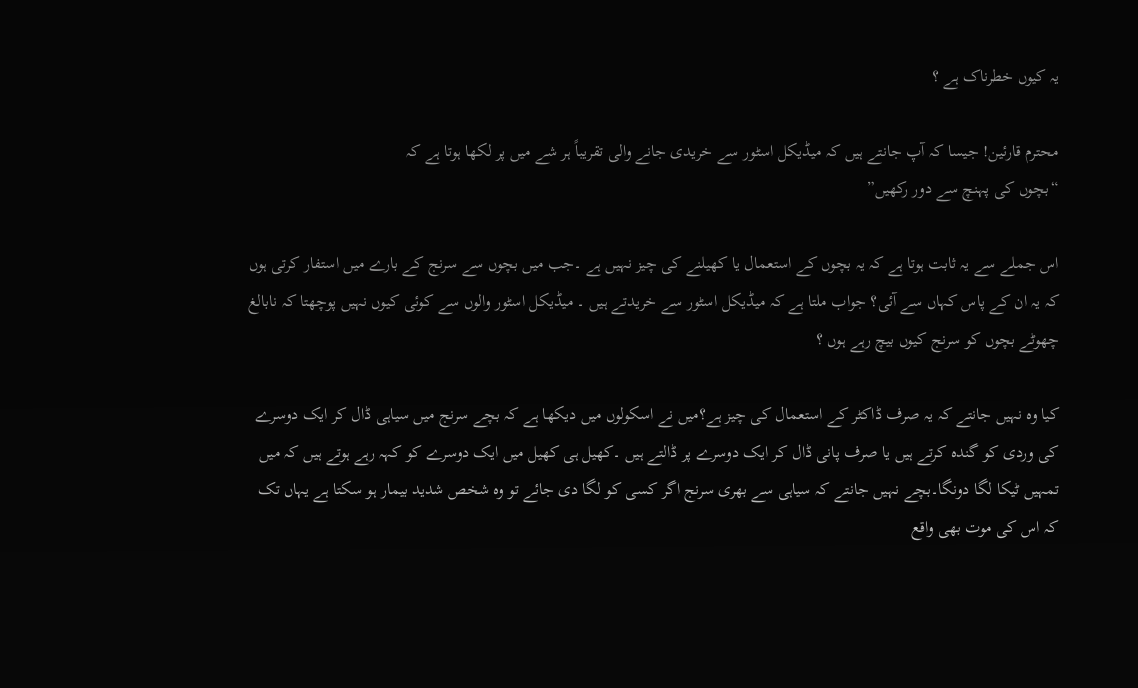یہ کیوں خطرناک ہے ؟

محترم قارئین! جیسا کہ آپ جانتے ہیں کہ میڈیکل اسٹور سے خریدی جانے والی تقریباً ہر شے میں پر لکھا ہوتا ہے کہ
“بچوں کی پہنچ سے دور رکھیں”

اس جملے سے یہ ثابت ہوتا ہے کہ یہ بچوں کے استعمال یا کھیلنے كی چیز نہیں ہے ۔جب میں بچوں سے سرنج کے بارے میں استفار کرتی ہوں کہ یہ ان کے پاس کہاں سے آئی؟ جواب ملتا ہے کہ میڈیکل اسٹور سے خریدتے ہیں ۔ میڈیکل اسٹور والوں سے کوئی کیوں نہیں پوچھتا کہ نابالغ چھوٹے بچوں کو سرنج کیوں بیچ رہے ہوں ؟

کیا وہ نہیں جانتے کہ یہ صرف ڈاکٹر کے استعمال كی چیز ہے؟میں نے اسکولوں میں دیکھا ہے کہ بچے سرنج میں سیاہی ڈال کر ایک دوسرے کی وردی کو گندہ کرتے ہیں یا صرف پانی ڈال کر ایک دوسرے پر ڈالتے ہیں ۔کھیل ہی کھیل میں ایک دوسرے کو کہہ رہے ہوتے ہیں کہ میں تمہیں ٹیکا لگا دونگا۔بچے نہیں جانتے کہ سیاہی سے بھری سرنج اگر کسی کو لگا دی جائے تو وہ شخص شدید بیمار ہو سکتا ہے یہاں تک کہ اس کی موت بھی واقع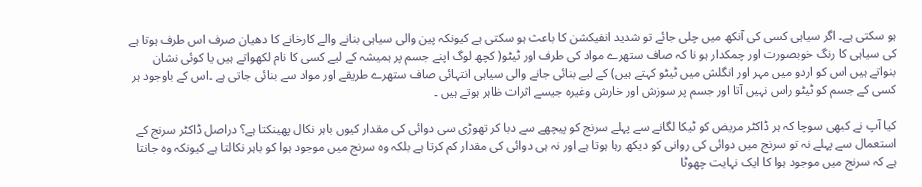ہو سکتی ہے۔ اگر سیاہی کسی کی آنکھ میں چلی جائے تو شدید انفیکشن کا باعث ہو سکتی ہے کیونکہ پین والی سیاہی بنانے والے کارخانے کا دھیان صرف اس طرف ہوتا ہے کی سیاہی کا رنگ خوبصورت اور چمکدار ہو نا کہ صاف ستھرے مواد کی طرف اور ٹیٹو( کچھ لوگ اپنے جسم پر ہمیشہ کے لیے کسی کا نام لکھواتے ہیں یا کوئی نشان بنواتے ہیں اس کو اردو میں مہر اور انگلش ميں ٹیٹو کہتے ہیں) کے لیے بنائی جانے والی سیاہی انتہائی صاف ستھرے طریقے اور مواد سے بنائی جاتی ہے ۔اس کے باوجود ہر کسی کے جسم کو ٹیٹو راس نہیں آتا اور جسم پر سوزش اور خارش وغیرہ جیسے اثرات ظاہر ہوتے ہیں ۔

کیا آپ نے کبھی سوچا کہ ہر ڈاکٹر مریض کو ٹیکا لگانے سے پہلے سرنج کو پیچھے سے دبا کر تھوڑی سی دوائی کی مقدار کیوں باہر نکال پھینکتا ہے؟ دراصل ڈاکٹر سرنج کے استعمال سے پہلے نہ تو سرنج میں دوائی کی روانی کو دیکھ رہا ہوتا ہے اور نہ ہی دوائی کی مقدار کم کرتا ہے بلکہ وہ سرنج میں موجود ہوا کو باہر نکالتا ہے کیونکہ وہ جانتا ہے کہ سرنج میں موجود ہوا کا ایک نہایت چھوٹا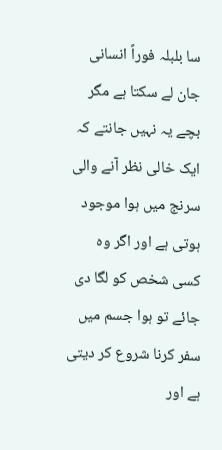سا بلبلہ فوراً انسانی جان لے سکتا ہے مگر بچے یہ نہیں جانتے کہ ایک خالی نظر آنے والی سرنج میں ہوا موجود ہوتی ہے اور اگر وہ کسی شخص کو لگا دی جائے تو ہوا جسم میں سفر کرنا شروع کر دیتی ہے اور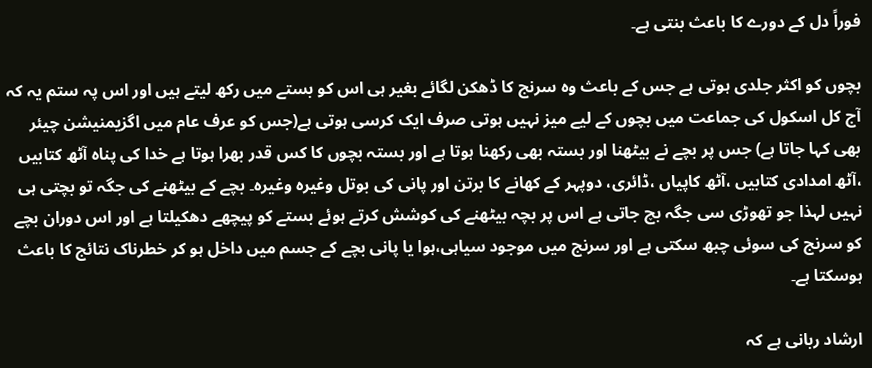فوراً دل کے دورے کا باعث بنتی ہے۔

بچوں کو اکثر جلدی ہوتی ہے جس کے باعث وہ سرنج کا ڈھکن لگائے بغیر ہی اس کو بستے میں رکھ لیتے ہیں اور اس پہ ستم یہ کہ آج کل اسکول کی جماعت میں بچوں کے لیے میز نہیں ہوتی صرف ایک کرسی ہوتی ہے(جس کو عرف عام میں اگزیمنیشن چیئر بھی کہا جاتا ہے) جس پر بچے نے بیٹھنا اور بستہ بھی رکھنا ہوتا ہے اور بستہ بچوں کا کس قدر بھرا ہوتا ہے خدا کی پناہ آٹھ کتابیں ،آٹھ امدادی کتابیں ،آٹھ کاپیاں ،ڈائری، دوپہر کے کھانے کا برتن اور پانی کی بوتل وغیرہ وغیرہ۔ بچے کے بیٹھنے کی جگہ تو بچتی ہی نہیں لہذا جو تھوڑی سی جگہ بچ جاتی ہے اس پر بچہ بیٹھنے کی کوشش کرتے ہوئے بستے کو پیچھے دھکیلتا ہے اور اس دوران بچے کو سرنج کی سوئی چبھ سکتی ہے اور سرنج میں موجود سیاہی،ہوا یا پانی بچے کے جسم میں داخل ہو کر خطرناک نتائج کا باعث ہوسکتا ہے۔

ارشاد ربانی ہے کہ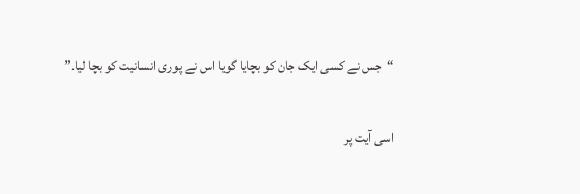“جس نے کسی ایک جان کو بچایا گویا اس نے پوری انسانیت کو بچا لیا۔”

اسی آیت پر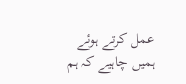عمل کرتے ہوئے ہمیں چاہیے کہ ہم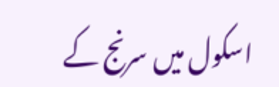اسکول میں سرنج کے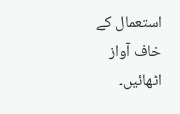استعمال کے خاف آواز اٹھائیں۔